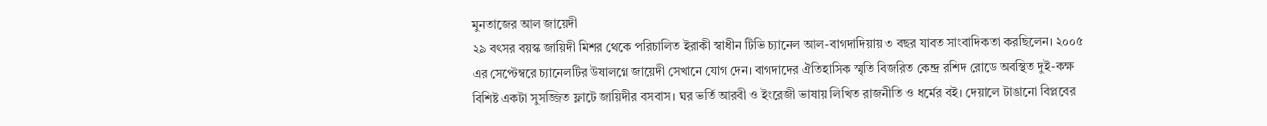মুনতাজের আল জায়েদী
২৯ বৎসর বয়স্ক জায়িদী মিশর থেকে পরিচালিত ইরাকী স্বাধীন টিভি চ্যানেল আল-বাগদাদিয়ায় ৩ বছর যাবত সাংবাদিকতা করছিলেন। ২০০৫ এর সেপ্টেম্বরে চ্যানেলটির উষালগ্নে জায়েদী সেখানে যোগ দেন। বাগদাদের ঐতিহাসিক স্মৃতি বিজরিত কেন্দ্র রশিদ রোডে অবস্থিত দুই-কক্ষ বিশিষ্ট একটা সুসজ্জিত ফ্লাটে জায়িদীর বসবাস। ঘর ভর্তি আরবী ও ইংরেজী ভাষায় লিখিত রাজনীতি ও ধর্মের বই। দেয়ালে টাঙানো বিপ্লবের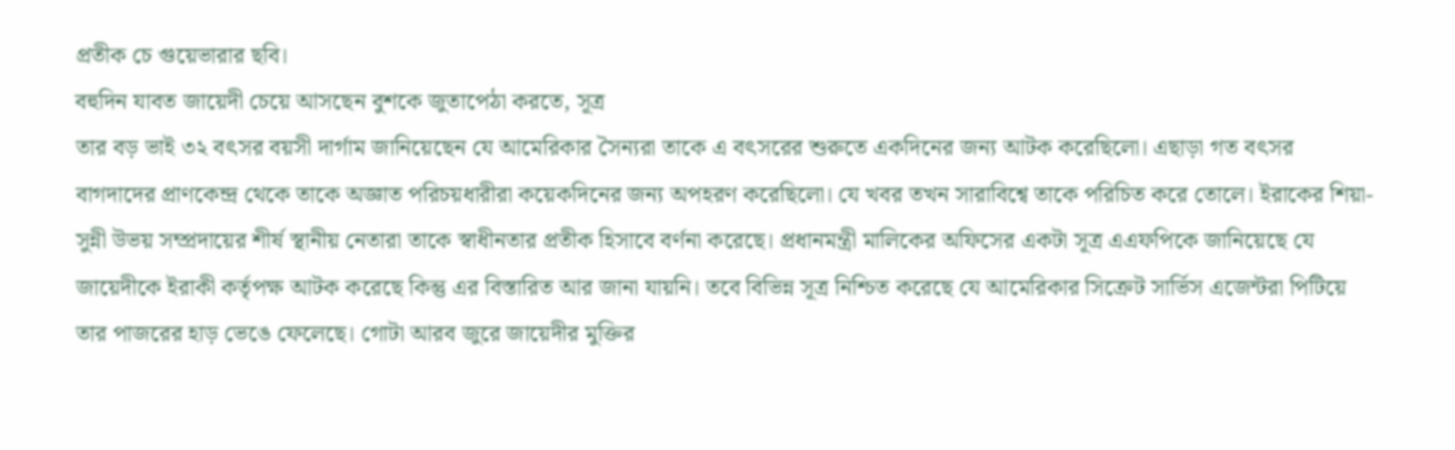প্রতীক চে গুয়েভারার ছবি।
বহুদিন যাবত জায়েদী চেয়ে আসছেন বুশকে জুতাপেঠা করতে, সূত্র
তার বড় ভাই ৩২ বৎসর বয়সী দার্গাম জানিয়েছেন যে আমেরিকার সৈন্যরা তাকে এ বৎসরের শুরুতে একদিনের জন্য আটক করেছিলো। এছাড়া গত বৎসর বাগদাদের প্রাণকেন্দ্র থেকে তাকে অজ্ঞাত পরিচয়ধারীরা কয়েকদিনের জন্য অপহরণ করেছিলো। যে খবর তখন সারাবিশ্বে তাকে পরিচিত করে তোলে। ইরাকের শিয়া-সুন্নী উভয় সম্প্রদায়ের শীর্ষ স্থানীয় নেতারা তাকে স্বাধীনতার প্রতীক হিসাবে বর্ণনা করেছে। প্রধানমন্ত্রী মালিকের অফিসের একটা সূত্র এএফপিকে জানিয়েছে যে জায়েদীকে ইরাকী কর্তৃপক্ষ আটক করেছে কিন্তু এর বিস্তারিত আর জানা যায়নি। তবে বিভিন্ন সূত্র নিশ্চিত করেছে যে আমেরিকার সিক্রেট সার্ভিস এজেন্টরা পিটিয়ে তার পাজরের হাড় ভেঙে ফেলেছে। গোটা আরব জুরে জায়েদীর মুক্তির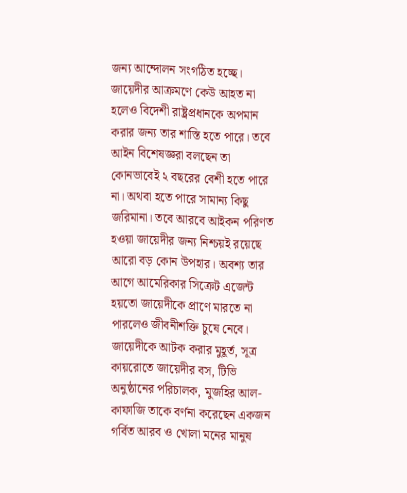জন্য আন্দোলন সংগঠিত হচ্ছে।
জায়েদীর আক্রমণে কেউ আহত না হলেও বিদেশী রাষ্ট্রপ্রধানকে অপমান করার জন্য তার শাস্তি হতে পারে। তবে আইন বিশেষজ্ঞরা বলছেন তা কোনভাবেই ২ বছরের বেশী হতে পারে না। অথবা হতে পারে সামান্য কিছু জরিমানা। তবে আরবে আইকন পরিণত হওয়া জায়েদীর জন্য নিশ্চয়ই রয়েছে আরো বড় কোন উপহার। অবশ্য তার আগে আমেরিকার সিক্রেট এজেন্ট হয়তো জায়েদীকে প্রাণে মারতে না পারলেও জীবনীশক্তি চুষে নেবে।
জায়েদীকে আটক করার মুহূর্ত, সূত্র
কায়রোতে জায়েদীর বস, টিভি অনুষ্ঠানের পরিচালক, মুজহির আল-কাফাজি তাকে বর্ণনা করেছেন একজন গর্বিত আরব ও খোলা মনের মানুষ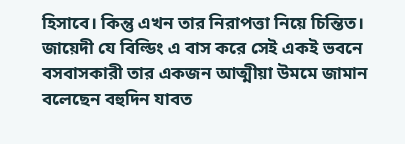হিসাবে। কিন্তু এখন তার নিরাপত্তা নিয়ে চিন্তিত।
জায়েদী যে বিল্ডিং এ বাস করে সেই একই ভবনে বসবাসকারী তার একজন আত্মীয়া উমমে জামান বলেছেন বহুদিন যাবত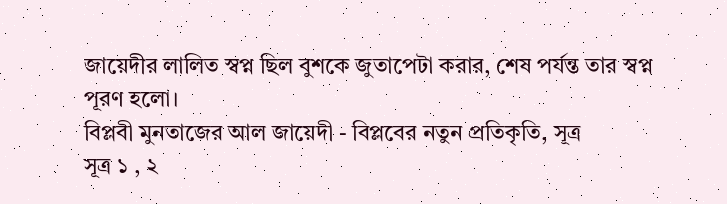জায়েদীর লালিত স্বপ্ন ছিল বুশকে জুতাপেটা করার, শেষ পর্যন্ত তার স্বপ্ন পূরণ হলো।
বিপ্লবী মুনতাজের আল জায়েদী - বিপ্লবের নতুন প্রতিকৃতি, সূত্র
সূত্র ১ , ২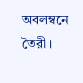অবলম্বনে তৈরী।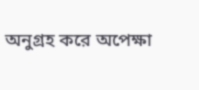অনুগ্রহ করে অপেক্ষা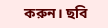করুন। ছবি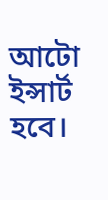আটো ইন্সার্ট হবে।